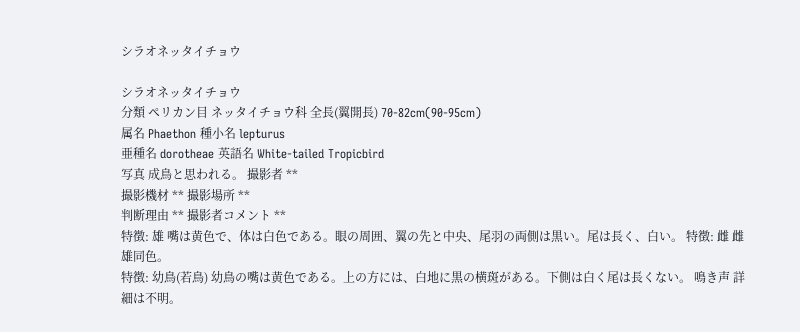シラオネッタイチョウ

シラオネッタイチョウ
分類 ペリカン目 ネッタイチョウ科 全長(翼開長) 70-82cm(90-95cm)
属名 Phaethon 種小名 lepturus
亜種名 dorotheae 英語名 White-tailed Tropicbird
写真 成鳥と思われる。 撮影者 **
撮影機材 ** 撮影場所 **
判断理由 ** 撮影者コメント **
特徴: 雄 嘴は黄色で、体は白色である。眼の周囲、翼の先と中央、尾羽の両側は黒い。尾は長く、白い。 特徴: 雌 雌雄同色。
特徴: 幼鳥(若鳥) 幼鳥の嘴は黄色である。上の方には、白地に黒の横斑がある。下側は白く尾は長くない。 鳴き声 詳細は不明。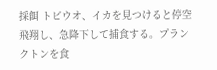採餌 トビウオ、イカを見つけると停空飛翔し、急降下して捕食する。プランクトンを食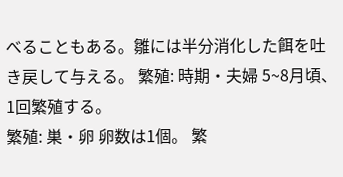べることもある。雛には半分消化した餌を吐き戻して与える。 繁殖: 時期・夫婦 5~8月頃、1回繁殖する。
繁殖: 巣・卵 卵数は1個。 繁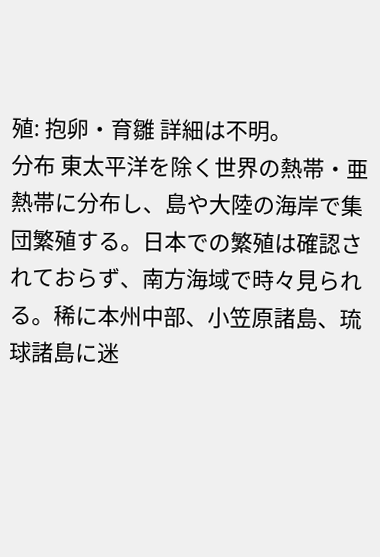殖: 抱卵・育雛 詳細は不明。
分布 東太平洋を除く世界の熱帯・亜熱帯に分布し、島や大陸の海岸で集団繁殖する。日本での繁殖は確認されておらず、南方海域で時々見られる。稀に本州中部、小笠原諸島、琉球諸島に迷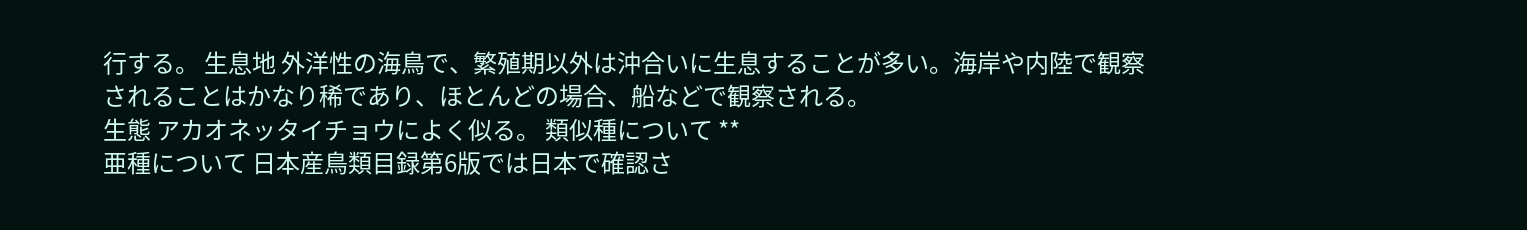行する。 生息地 外洋性の海鳥で、繁殖期以外は沖合いに生息することが多い。海岸や内陸で観察されることはかなり稀であり、ほとんどの場合、船などで観察される。
生態 アカオネッタイチョウによく似る。 類似種について **
亜種について 日本産鳥類目録第6版では日本で確認さ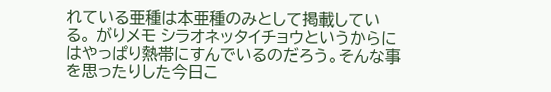れている亜種は本亜種のみとして掲載している。 がりメモ シラオネッタイチョウというからにはやっぱり熱帯にすんでいるのだろう。そんな事を思ったりした今日こ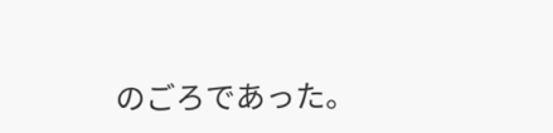のごろであった。